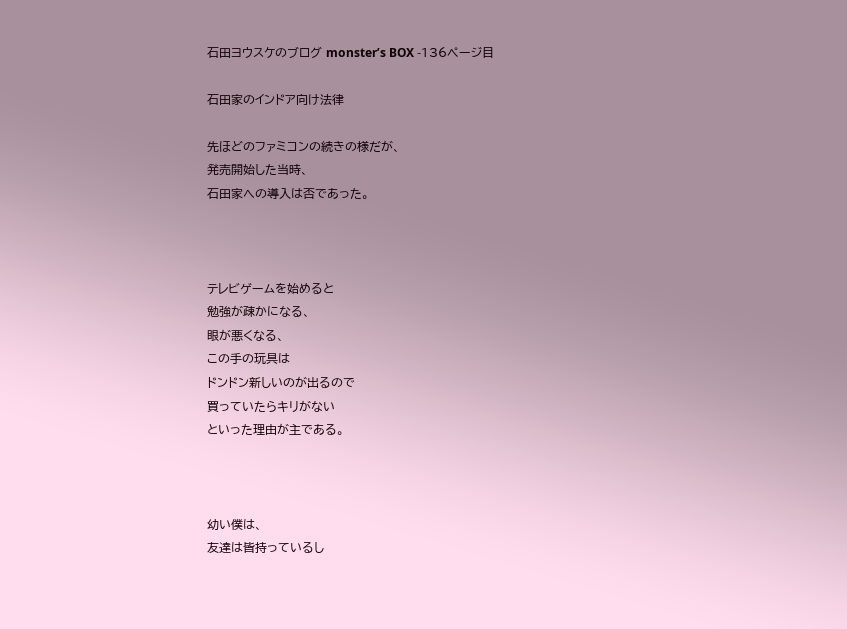石田ヨウスケのブログ monster’s BOX -136ページ目

石田家のインドア向け法律

先ほどのファミコンの続きの様だが、
発売開始した当時、
石田家への導入は否であった。



テレビゲームを始めると
勉強が疎かになる、
眼が悪くなる、
この手の玩具は
ドンドン新しいのが出るので
買っていたらキリがない
といった理由が主である。



幼い僕は、
友達は皆持っているし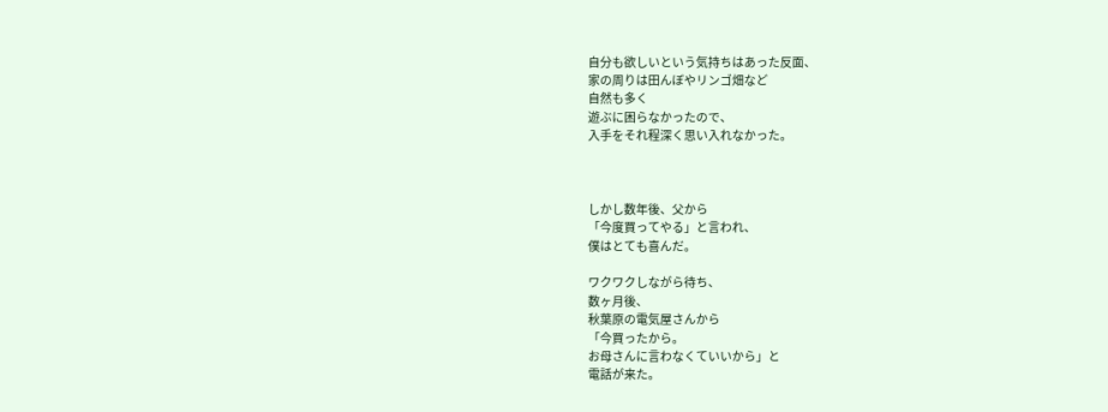自分も欲しいという気持ちはあった反面、
家の周りは田んぼやリンゴ畑など
自然も多く
遊ぶに困らなかったので、
入手をそれ程深く思い入れなかった。



しかし数年後、父から
「今度買ってやる」と言われ、
僕はとても喜んだ。

ワクワクしながら待ち、
数ヶ月後、
秋葉原の電気屋さんから
「今買ったから。
お母さんに言わなくていいから」と
電話が来た。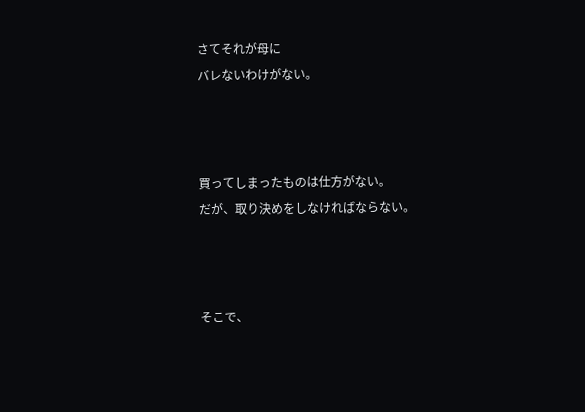さてそれが母に
バレないわけがない。



買ってしまったものは仕方がない。
だが、取り決めをしなければならない。



そこで、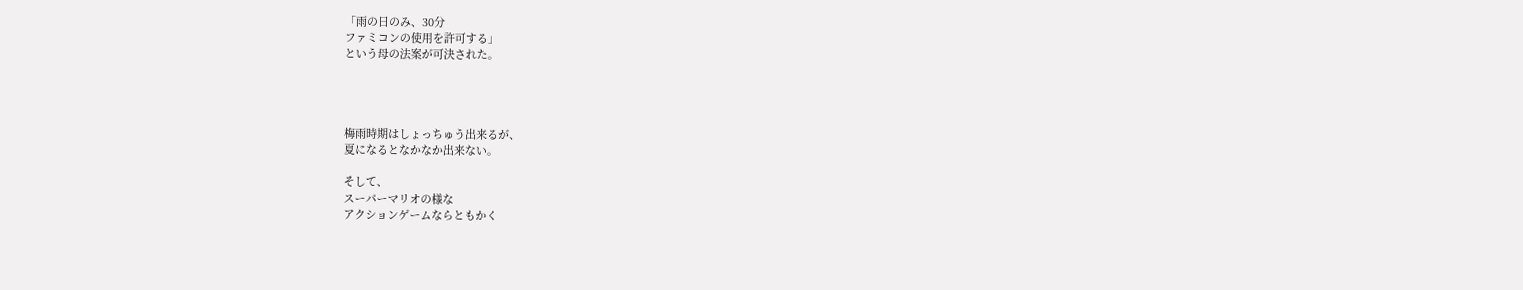「雨の日のみ、30分
ファミコンの使用を許可する」
という母の法案が可決された。




梅雨時期はしょっちゅう出来るが、
夏になるとなかなか出来ない。

そして、
スーパーマリオの様な
アクションゲームならともかく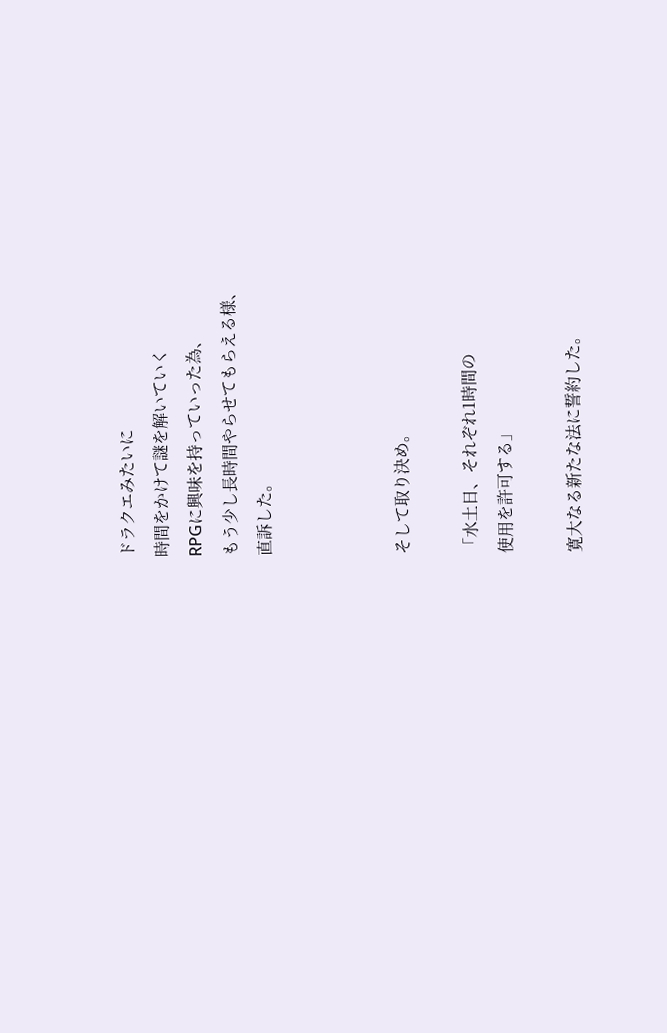ドラクエみたいに
時間をかけて謎を解いていく
RPGに興味を持っていった為、
もう少し長時間やらせてもらえる様、
直訴した。



そして取り決め。

「水土日、それぞれ1時間の
使用を許可する」

寛大なる新たな法に誓約した。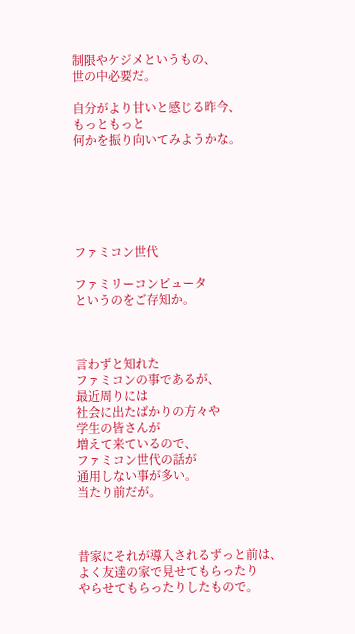制限やケジメというもの、
世の中必要だ。

自分がより甘いと感じる昨今、
もっともっと
何かを振り向いてみようかな。






ファミコン世代

ファミリーコンピュータ
というのをご存知か。



言わずと知れた
ファミコンの事であるが、
最近周りには
社会に出たばかりの方々や
学生の皆さんが
増えて来ているので、
ファミコン世代の話が
通用しない事が多い。
当たり前だが。



昔家にそれが導入されるずっと前は、
よく友達の家で見せてもらったり
やらせてもらったりしたもので。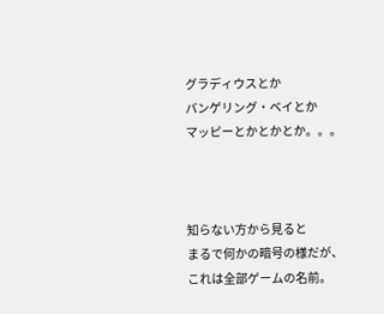グラディウスとか
バンゲリング・ベイとか
マッピーとかとかとか。。。



知らない方から見ると
まるで何かの暗号の様だが、
これは全部ゲームの名前。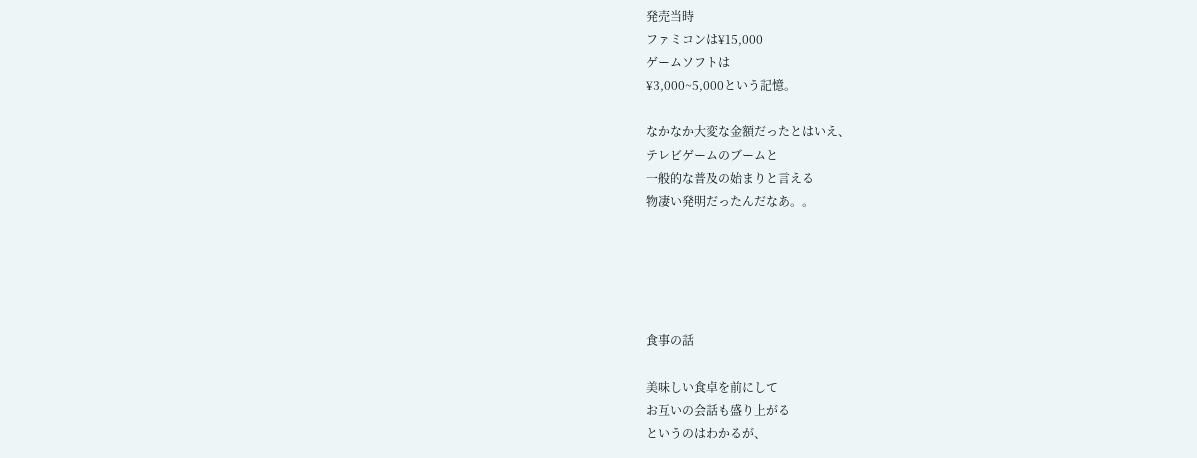発売当時
ファミコンは¥15,000
ゲームソフトは
¥3,000~5,000という記憶。

なかなか大変な金額だったとはいえ、
テレビゲームのブームと
一般的な普及の始まりと言える
物凄い発明だったんだなあ。。





食事の話

美味しい食卓を前にして
お互いの会話も盛り上がる
というのはわかるが、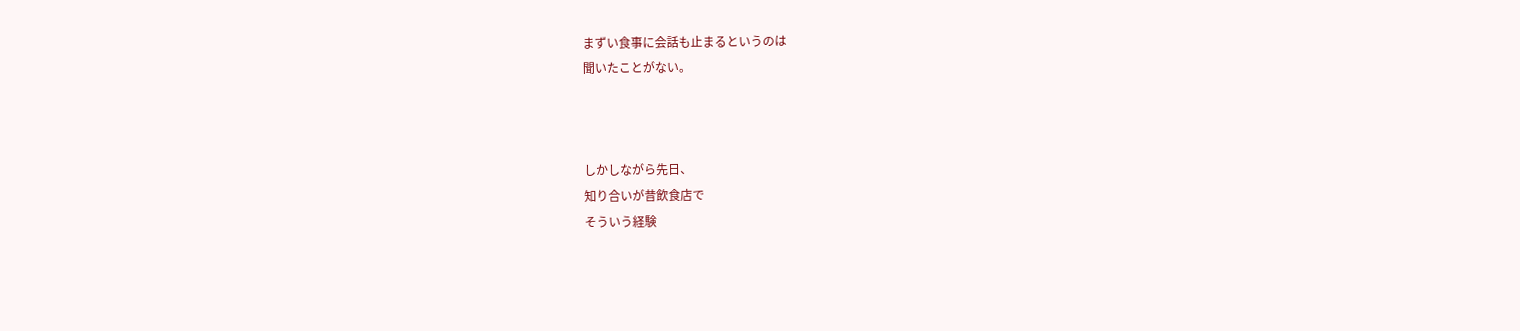まずい食事に会話も止まるというのは
聞いたことがない。



しかしながら先日、
知り合いが昔飲食店で
そういう経験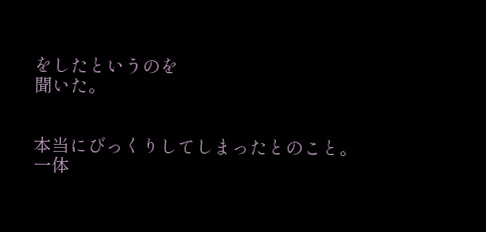をしたというのを
聞いた。


本当にびっくりしてしまったとのこと。
一体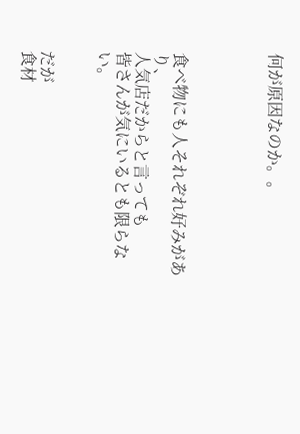何が原因なのか。。




食べ物にも人それぞれ好みがあり、
人気店だからと言っても
皆さんが気にいるとも限らない。


だが
食材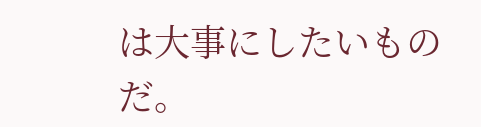は大事にしたいものだ。